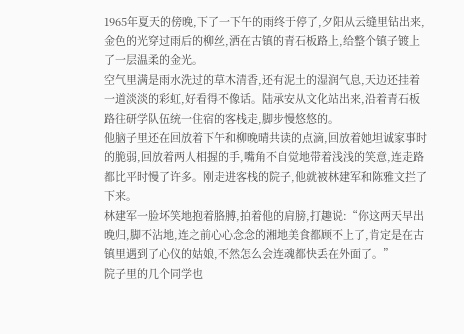1965年夏天的傍晚,下了一下午的雨终于停了,夕阳从云缝里钻出来,金色的光穿过雨后的柳丝,洒在古镇的青石板路上,给整个镇子镀上了一层温柔的金光。
空气里满是雨水洗过的草木清香,还有泥土的湿润气息,天边还挂着一道淡淡的彩虹,好看得不像话。陆承安从文化站出来,沿着青石板路往研学队伍统一住宿的客栈走,脚步慢悠悠的。
他脑子里还在回放着下午和柳晚晴共读的点滴,回放着她坦诚家事时的脆弱,回放着两人相握的手,嘴角不自觉地带着浅浅的笑意,连走路都比平时慢了许多。刚走进客栈的院子,他就被林建军和陈雅文拦了下来。
林建军一脸坏笑地抱着胳膊,拍着他的肩膀,打趣说:“你这两天早出晚归,脚不沾地,连之前心心念念的湘地美食都顾不上了,肯定是在古镇里遇到了心仪的姑娘,不然怎么会连魂都快丢在外面了。”
院子里的几个同学也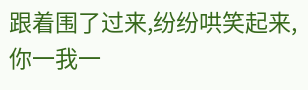跟着围了过来,纷纷哄笑起来,你一我一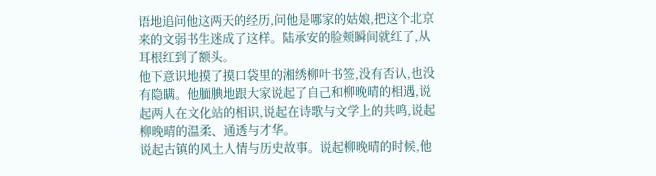语地追问他这两天的经历,问他是哪家的姑娘,把这个北京来的文弱书生迷成了这样。陆承安的脸颊瞬间就红了,从耳根红到了额头。
他下意识地摸了摸口袋里的湘绣柳叶书签,没有否认,也没有隐瞒。他腼腆地跟大家说起了自己和柳晚晴的相遇,说起两人在文化站的相识,说起在诗歌与文学上的共鸣,说起柳晚晴的温柔、通透与才华。
说起古镇的风土人情与历史故事。说起柳晚晴的时候,他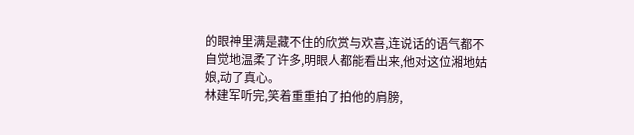的眼神里满是藏不住的欣赏与欢喜,连说话的语气都不自觉地温柔了许多,明眼人都能看出来,他对这位湘地姑娘,动了真心。
林建军听完,笑着重重拍了拍他的肩膀,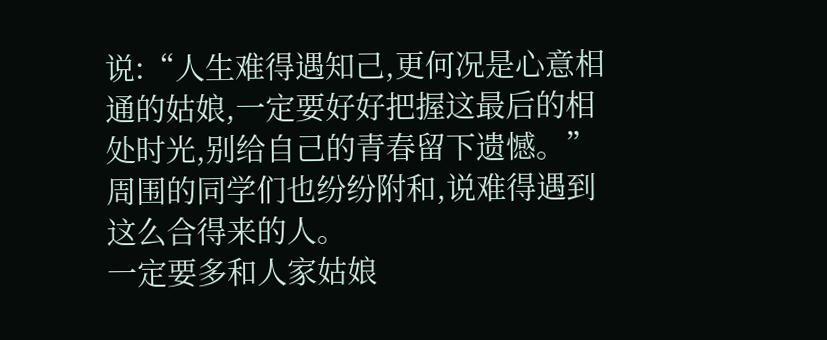说:“人生难得遇知己,更何况是心意相通的姑娘,一定要好好把握这最后的相处时光,别给自己的青春留下遗憾。”周围的同学们也纷纷附和,说难得遇到这么合得来的人。
一定要多和人家姑娘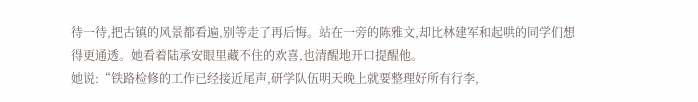待一待,把古镇的风景都看遍,别等走了再后悔。站在一旁的陈雅文,却比林建军和起哄的同学们想得更通透。她看着陆承安眼里藏不住的欢喜,也清醒地开口提醒他。
她说:“铁路检修的工作已经接近尾声,研学队伍明天晚上就要整理好所有行李,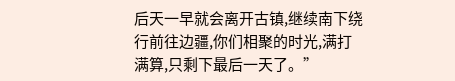后天一早就会离开古镇,继续南下绕行前往边疆,你们相聚的时光,满打满算,只剩下最后一天了。”